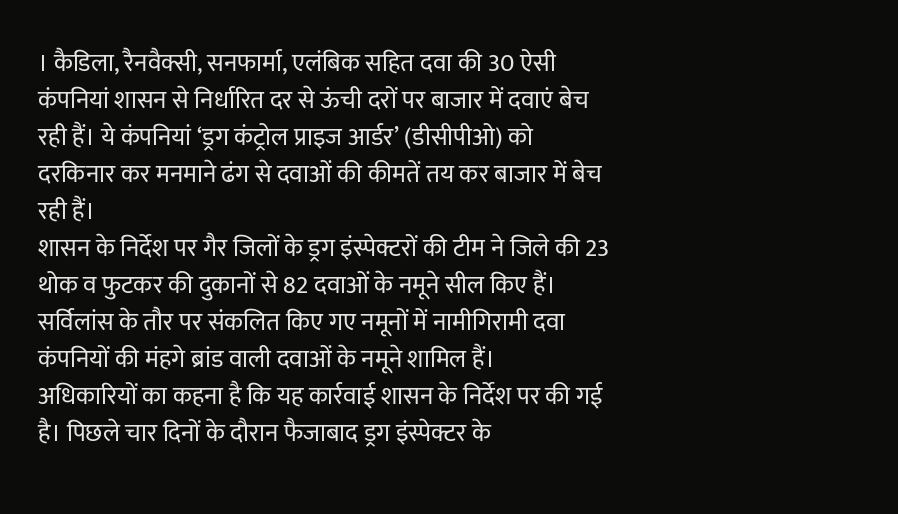। कैडिला, रैनवैक्सी, सनफार्मा, एलंबिक सहित दवा की 30 ऐसी कंपनियां शासन से निर्धारित दर से ऊंची दरों पर बाजार में दवाएं बेच रही हैं। ये कंपनियां ‘ड्रग कंट्रोल प्राइज आर्डर’ (डीसीपीओ) को दरकिनार कर मनमाने ढंग से दवाओं की कीमतें तय कर बाजार में बेच रही हैं।
शासन के निर्देश पर गैर जिलों के ड्रग इंस्पेक्टरों की टीम ने जिले की 23 थोक व फुटकर की दुकानों से 82 दवाओं के नमूने सील किए हैं। सर्विलांस के तौर पर संकलित किए गए नमूनों में नामीगिरामी दवा कंपनियों की मंहगे ब्रांड वाली दवाओं के नमूने शामिल हैं।
अधिकारियों का कहना है कि यह कार्रवाई शासन के निर्देश पर की गई है। पिछले चार दिनों के दौरान फैजाबाद ड्रग इंस्पेक्टर के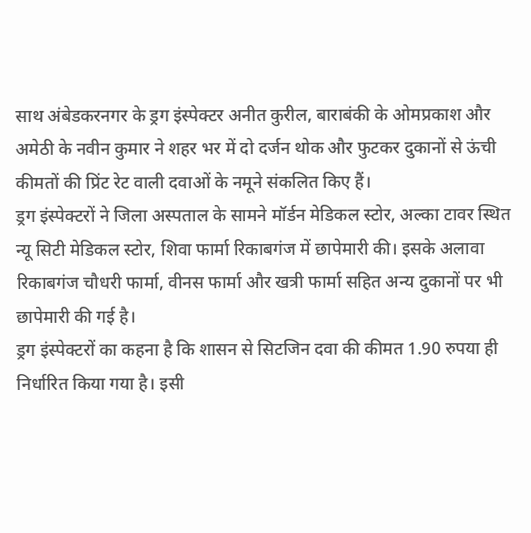साथ अंबेडकरनगर के ड्रग इंस्पेक्टर अनीत कुरील, बाराबंकी के ओमप्रकाश और अमेठी के नवीन कुमार ने शहर भर में दो दर्जन थोक और फुटकर दुकानों से ऊंची कीमतों की प्रिंट रेट वाली दवाओं के नमूने संकलित किए हैं।
ड्रग इंस्पेक्टरों ने जिला अस्पताल के सामने मॉर्डन मेडिकल स्टोर, अल्का टावर स्थित न्यू सिटी मेडिकल स्टोर, शिवा फार्मा रिकाबगंज में छापेमारी की। इसके अलावा रिकाबगंज चौधरी फार्मा, वीनस फार्मा और खत्री फार्मा सहित अन्य दुकानों पर भी छापेमारी की गई है।
ड्रग इंस्पेक्टरों का कहना है कि शासन से सिटजिन दवा की कीमत 1.90 रुपया ही निर्धारित किया गया है। इसी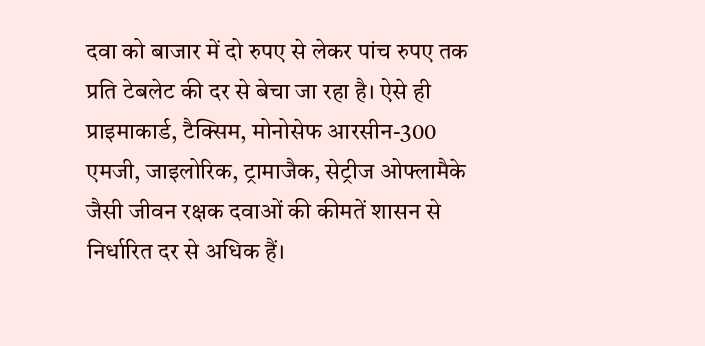दवा को बाजार में दो रुपए से लेकर पांच रुपए तक प्रति टेबलेट की दर से बेचा जा रहा है। ऐसे ही प्राइमाकार्ड, टैक्सिम, मोनोसेफ आरसीन-300 एमजी, जाइलोरिक, ट्रामाजैक, सेट्रीज ओफ्लामैके जैसी जीवन रक्षक दवाओं की कीमतें शासन से निर्धारित दर से अधिक हैं।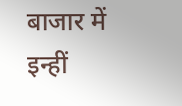बाजार में इन्हीं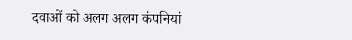दवाओं को अलग अलग कंपनियां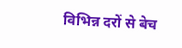विभिन्न दरों से बेच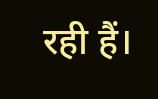रही हैं।